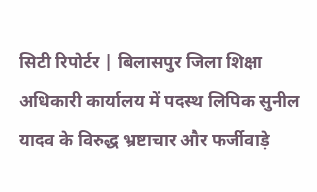सिटी रिपोर्टर | बिलासपुर जिला शिक्षा अधिकारी कार्यालय में पदस्थ लिपिक सुनील यादव के विरुद्ध भ्रष्टाचार और फर्जीवाड़े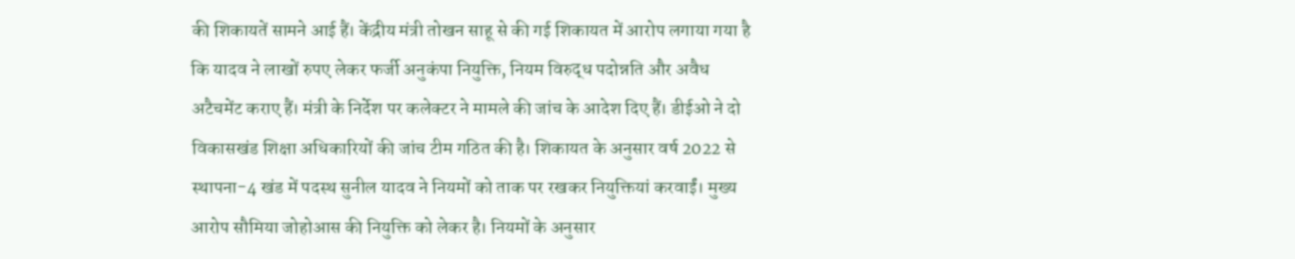की शिकायतें सामने आई हैं। केंद्रीय मंत्री तोखन साहू से की गई शिकायत में आरोप लगाया गया है कि यादव ने लाखों रुपए लेकर फर्जी अनुकंपा नियुक्ति, नियम विरुद्ध पदोन्नति और अवैध अटैचमेंट कराए हैं। मंत्री के निर्देश पर कलेक्टर ने मामले की जांच के आदेश दिए हैं। डीईओ ने दो विकासखंड शिक्षा अधिकारियों की जांच टीम गठित की है। शिकायत के अनुसार वर्ष 2022 से स्थापना-4 खंड में पदस्थ सुनील यादव ने नियमों को ताक पर रखकर नियुक्तियां करवाईं। मुख्य आरोप सौमिया जोहोआस की नियुक्ति को लेकर है। नियमों के अनुसार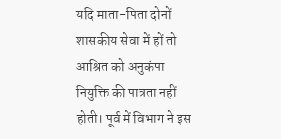यदि माता-पिता दोनों शासकीय सेवा में हों तो आश्रित को अनुकंपा नियुक्ति की पात्रता नहीं होती। पूर्व में विभाग ने इस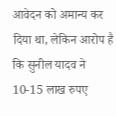आवेदन को अमान्य कर दिया था, लेकिन आरोप है कि सुनील यादव ने 10-15 लाख रुपए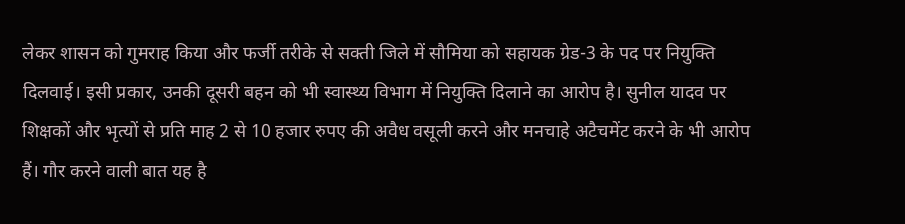लेकर शासन को गुमराह किया और फर्जी तरीके से सक्ती जिले में सौमिया को सहायक ग्रेड-3 के पद पर नियुक्ति दिलवाई। इसी प्रकार, उनकी दूसरी बहन को भी स्वास्थ्य विभाग में नियुक्ति दिलाने का आरोप है। सुनील यादव पर शिक्षकों और भृत्यों से प्रति माह 2 से 10 हजार रुपए की अवैध वसूली करने और मनचाहे अटैचमेंट करने के भी आरोप हैं। गौर करने वाली बात यह है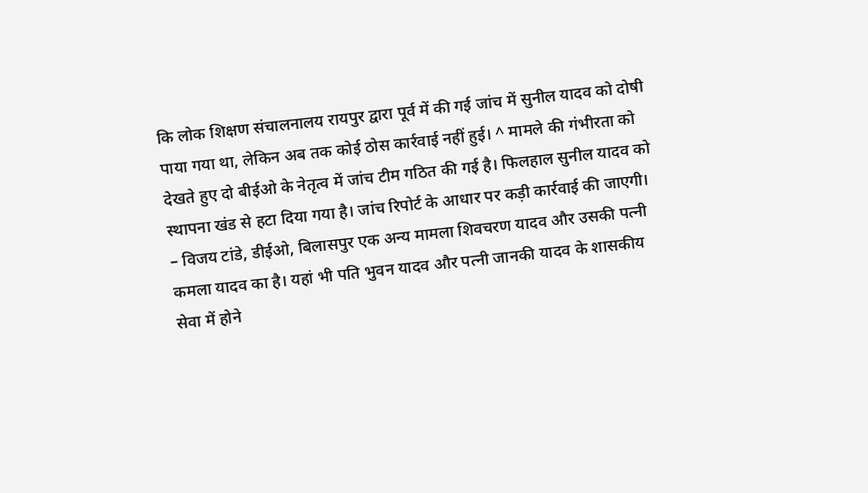कि लोक शिक्षण संचालनालय रायपुर द्वारा पूर्व में की गई जांच में सुनील यादव को दोषी पाया गया था, लेकिन अब तक कोई ठोस कार्रवाई नहीं हुई। ^ मामले की गंभीरता को देखते हुए दो बीईओ के नेतृत्व में जांच टीम गठित की गई है। फिलहाल सुनील यादव को स्थापना खंड से हटा दिया गया है। जांच रिपोर्ट के आधार पर कड़ी कार्रवाई की जाएगी। – विजय टांडे, डीईओ, बिलासपुर एक अन्य मामला शिवचरण यादव और उसकी पत्नी कमला यादव का है। यहां भी पति भुवन यादव और पत्नी जानकी यादव के शासकीय सेवा में होने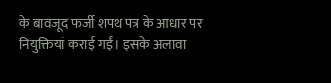के बावजूद फर्जी शपथ पत्र के आधार पर नियुक्तियां कराई गईं। इसके अलावा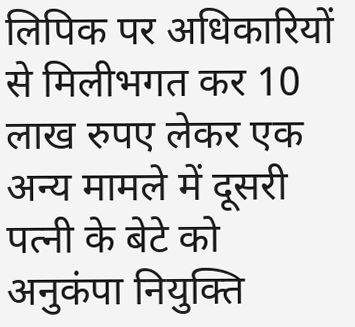लिपिक पर अधिकारियों से मिलीभगत कर 10 लाख रुपए लेकर एक अन्य मामले में दूसरी पत्नी के बेटे को अनुकंपा नियुक्ति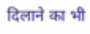दिलाने का भी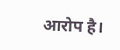आरोप है।